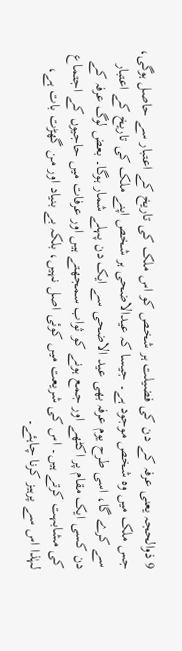9 ذوالحجہ یعنی عرفہ کے دن کی فضیلت ہر شخص کو اس ملک کی تاریخ کے اعتبار سے حاصل ہوگی، جس ملک میں وہ شخص موجود ہے۔ جیسا کہ عیدالاضحی ہر شخص اپنے ملک کی تاریخ کے اعتبار سے کرے گا، اسی طرح یوم عرفہ بھی عید الاضحی سے ایک دن پہلے شمار ہوگا۔ بعض لوگ عرفہ کے دن کسی ایک مقام پر اکٹھے اور جمع ہونے کو ثواب سمجھتے ہیں اور عرفات میں حاجیوں کے اجتماع کی مشابہت کرتے ہیں۔ اس کی شریعت میں کوئی اصل نہیں، بلکہ بے بنیاد اور من گھڑت بات ہے، لہٰذا اس سے پرہیز کرنا چاہئے۔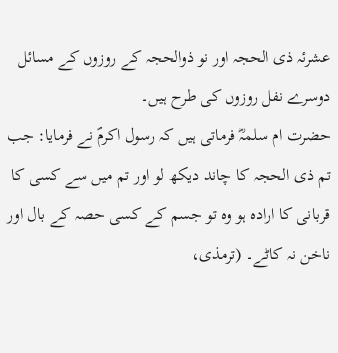عشرئہ ذی الحجہ اور نو ذوالحجہ کے روزوں کے مسائل دوسرے نفل روزوں کی طرح ہیں۔
حضرت ام سلمہؓ فرماتی ہیں کہ رسول اکرمؐ نے فرمایا: جب تم ذی الحجہ کا چاند دیکھ لو اور تم میں سے کسی کا قربانی کا ارادہ ہو وہ تو جسم کے کسی حصہ کے بال اور ناخن نہ کاٹے۔ (ترمذی،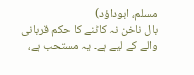مسلم، ابوداؤد)
بال ناخن نہ کاٹنے کا حکم قربانی والے کے لیے ہے۔ یہ مستحب ہے،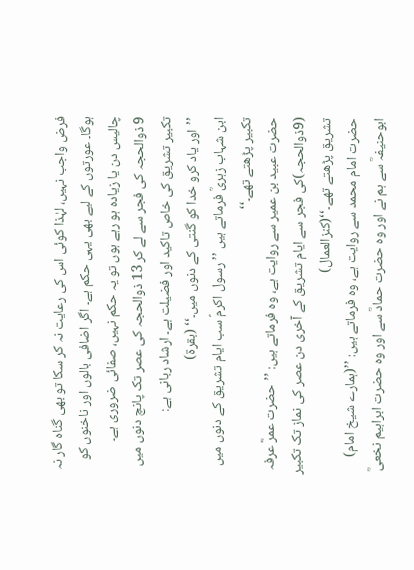فرض واجب نہیں، لہٰذا کوئی اس کی رعایت نہ کر سکا تو بھی گناہ گار نہ ہوگا۔ عورتوں کے لیے بھی یہی حکم ہے۔ اگر اضافی بالوں اور ناخنوں کو چالیس دن یا زیادہ ہو رہے ہوں تو یہ حکم نہیں، صفائی ضروری ہے۔
9 ذوالحجہ کی فجر سے لے کر 13 ذوالحجہ کی عصر تک پانچ دنوں میں تکبیر تشریق کی خاص تاکید اور فضیلت ہے۔ ارشاد ربانی ہے:
’’اور یاد کرو خدا کو گنتی کے دنوں میں۔‘‘ (بقرۃ)
ابن شہاب زہریؒ فرماتے ہیں ’’رسول اکرمؐ سب ایام تشریق کے دنوں میں تکبیر پڑھتے تھے۔‘‘
حضرت عبید بن عمیر سے روایت ہے، وہ فرماتے ہیں: ’’حضرت عمرؓ عرفہ (9ذوالحجہ)کی فجر سے ایام تشریق کے آخری دن عصر کی نماز تک تکبیر تشریق پڑھتے تھے۔‘‘(کنزالعمال)
حضرت امام محمد سے روایت ہے، وہ فرماتے ہیں: ’’(ہمارے شیخ امام) ابوحنیفہؒ سے ہم نے اور وہ حضرت حمادؒ سے اور وہ حضرت ابراہیم نخعیؒ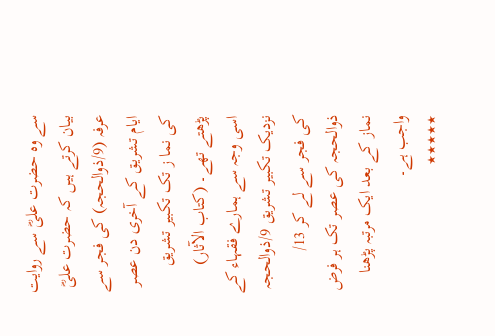سے وہ حضرت علیؓ سے روایت بیان کرتے ہیں کہ حضرت علیؓ عرفہ (9/ذوالحجہ) کی فجر سے ایام تشریق کے آخری دن عصر کی نما ز تک تکبیر تشریق پڑھتے تھے۔ (کتاب الآثار)
اسی وجہ سے ہمارے فقہاء کے نزدیک تکبیر تشریق 9/ذوالحجہ کی فجر سے لے کر 13/ ذوالحجہ کی عصر تک ہر فرض نماز کے بعد ایک مرتبہ پڑھنا واجب ہے۔
٭٭٭٭٭